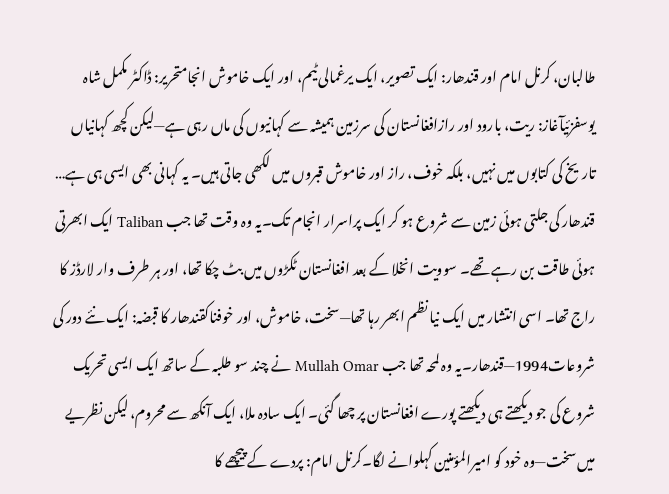طالبان، کرنل امام اور قندھار: ایک تصویر، ایک یرغمالی ٹیم، اور ایک خاموش انجامتحریر: ڈاکٹر مکمل شاہ یوسفزئیآغاز: ریت، بارود اور رازافغانستان کی سرزمین ہمیشہ سے کہانیوں کی ماں رہی ہے—لیکن کچھ کہانیاں تاریخ کی کتابوں میں نہیں، بلکہ خوف، راز اور خاموش قبروں میں لکھی جاتی ہیں۔ یہ کہانی بھی ایسی ہی ہے… قندھار کی جلتی ہوئی زمین سے شروع ہو کر ایک پراسرار انجام تک۔یہ وہ وقت تھا جب Taliban ایک ابھرتی ہوئی طاقت بن رہے تھے۔ سوویت انخلا کے بعد افغانستان ٹکڑوں میں بٹ چکا تھا، اور ہر طرف وار لارڈز کا راج تھا۔ اسی انتشار میں ایک نیا نظم ابھر رہا تھا—سخت، خاموش، اور خوفناکقندھار کا قبضہ: ایک نئے دور کی شروعات1994—قندھار۔یہ وہ لمحہ تھا جب Mullah Omar نے چند سو طلبہ کے ساتھ ایک ایسی تحریک شروع کی جو دیکھتے ہی دیکھتے پورے افغانستان پر چھا گئی۔ ایک سادہ ملا، ایک آنکھ سے محروم، لیکن نظریے میں سخت—وہ خود کو امیرالمؤمنین کہلوانے لگا۔کرنل امام: پردے کے پیچھے کا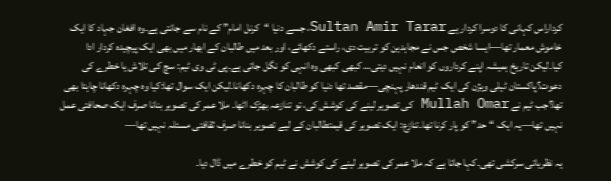کرداراس کہانی کا دوسرا کردار ہے Sultan Amir Tarar، جسے دنیا “کرنل امام” کے نام سے جانتی ہے۔وہ افغان جہاد کا ایک خاموش معمار تھا—ایسا شخص جس نے مجاہدین کو تربیت دی، راستے دکھائے، اور بعد میں طالبان کے ابھار میں بھی ایک پیچیدہ کردار ادا کیا۔لیکن تاریخ ہمیشہ اپنے کرداروں کو انعام نہیں دیتی… کبھی کبھی وہ انہی کو نگل جاتی ہے۔پی ٹی وی ٹیم: سچ کی تلاش یا خطرے کی دعوت؟پاکستان ٹیلی ویژن کی ایک ٹیم قندھار پہنچی—مقصد تھا دنیا کو طالبان کا چہرہ دکھانا۔لیکن ایک سوال تھا:کیا وہ چہرہ دکھانا چاہتا بھی تھا؟جب ٹیم نے Mullah Omar کی تصویر لینے کی کوشش کی، تو تنازعہ بھڑک اٹھا۔ ملا عمر کی تصویر بنانا صرف ایک صحافتی عمل نہیں تھا—یہ ایک “حد” کو پار کرنا تھا۔تنازع: ایک تصویر کی قیمتطالبان کے لیے تصویر بنانا صرف ثقافتی مسئلہ نہیں تھا—

یہ نظریاتی سرکشی تھی۔کہا جاتا ہے کہ ملا عمر کی تصویر لینے کی کوشش نے ٹیم کو خطرے میں ڈال دیا۔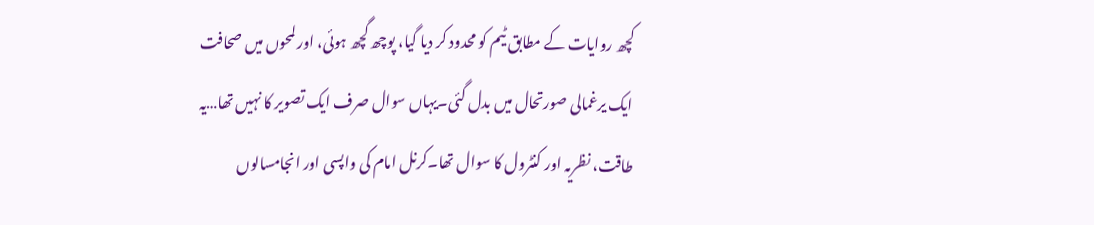کچھ روایات کے مطابق ٹیم کو محدود کر دیا گیا، پوچھ گچھ ہوئی، اور لمحوں میں صحافت ایک یرغمالی صورتحال میں بدل گئی۔یہاں سوال صرف ایک تصویر کا نہیں تھا…یہ طاقت، نظریہ اور کنٹرول کا سوال تھا۔کرنل امام کی واپسی اور انجامسالوں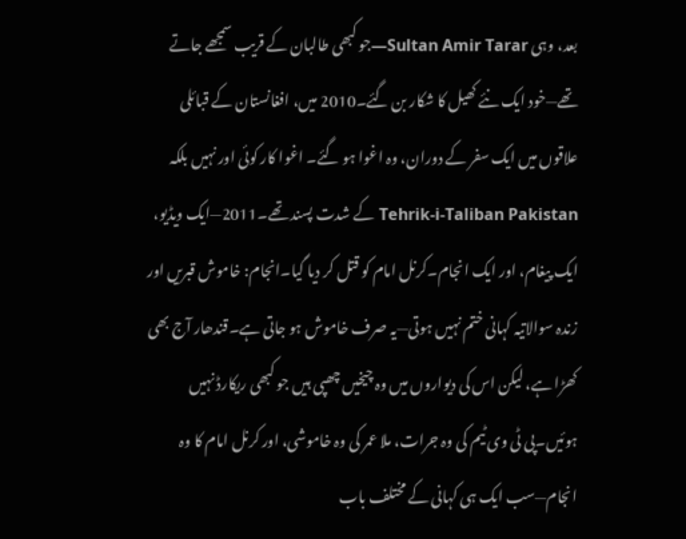بعد، وہی Sultan Amir Tarar—جو کبھی طالبان کے قریب سمجھے جاتے تھے—خود ایک نئے کھیل کا شکار بن گئے۔2010 میں، افغانستان کے قبائلی علاقوں میں ایک سفر کے دوران، وہ اغوا ہو گئے۔ اغوا کار کوئی اور نہیں بلکہ Tehrik-i-Taliban Pakistan کے شدت پسند تھے۔2011—ایک ویڈیو، ایک پیغام، اور ایک انجام۔کرنل امام کو قتل کر دیا گیا۔انجام: خاموش قبریں اور زندہ سوالاتیہ کہانی ختم نہیں ہوتی—یہ صرف خاموش ہو جاتی ہے۔قندھار آج بھی کھڑا ہے، لیکن اس کی دیواروں میں وہ چیخیں چھپی ہیں جو کبھی ریکارڈ نہیں ہوئیں۔پی ٹی وی ٹیم کی وہ جرات، ملا عمر کی وہ خاموشی، اور کرنل امام کا وہ انجام—سب ایک ہی کہانی کے مختلف باب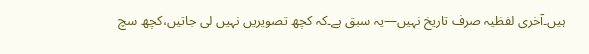ہیں۔آخری لفظیہ صرف تاریخ نہیں—یہ سبق ہے۔کہ کچھ تصویریں نہیں لی جاتیں،کچھ سچ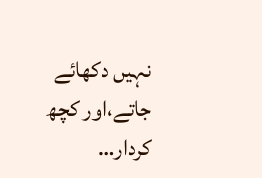نہیں دکھائے جاتے،اور کچھ کردار…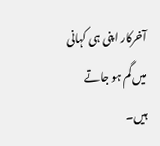آخرکار اپنی ہی کہانی میں گم ہو جاتے ہیں۔